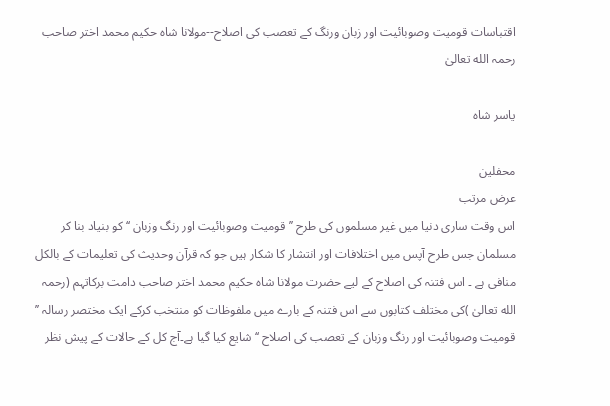اقتباسات قومیت وصوبائیت اور زبان ورنگ کے تعصب کی اصلاح--مولانا شاہ حکیم محمد اختر صاحب رحمہ الله تعالیٰ

یاسر شاہ

محفلین
عرض مرتب
اس وقت ساری دنیا میں غیر مسلموں کی طرح ’’ قومیت وصوبائیت اور رنگ وزبان ‘‘ کو بنیاد بنا کر مسلمان جس طرح آپس میں اختلافات اور انتشار کا شکار ہیں جو کہ قرآن وحدیث کی تعلیمات کے بالکل منافی ہے ۔ اس فتنہ کی اصلاح کے لیے حضرت مولانا شاہ حکیم محمد اختر صاحب دامت برکاتہم (رحمہ الله تعالیٰ )کی مختلف کتابوں سے اس فتنہ کے بارے میں ملفوظات کو منتخب کرکے ایک مختصر رسالہ ’’ قومیت وصوبائیت اور رنگ وزبان کے تعصب کی اصلاح ‘‘شایع کیا گیا ہے۔آج کل کے حالات کے پیش نظر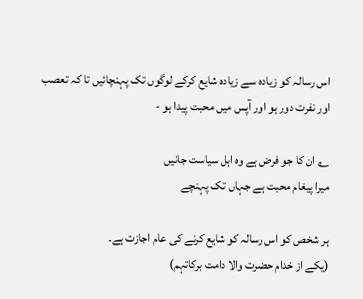اس رسالہ کو زیادہ سے زیادہ شایع کرکے لوگوں تک پہنچائیں تا کہ تعصب اور نفرت دور ہو اور آپس میں محبت پیدا ہو -

؎ ان کا جو فرض ہے وہ اہل سیاست جانیں
میرا پیغام محبت ہے جہاں تک پہنچے

ہر شخص کو اس رسالہ کو شایع کرنے کی عام اجازت ہے۔
(یکے از خدام حضرت والا دامت برکاتہم)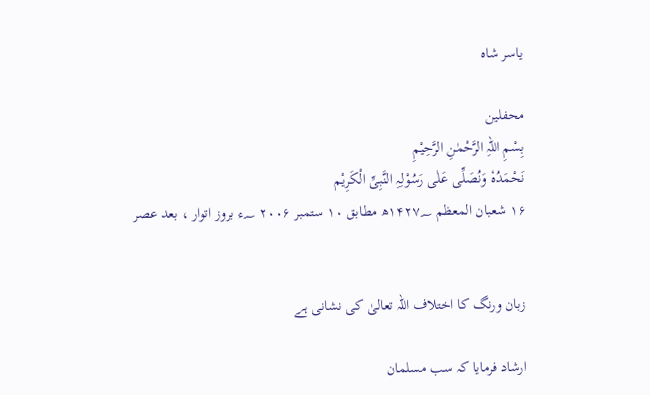یاسر شاہ

محفلین
بِسْمِ اللہِ الرَّحْمٰنِ الرَّحِیْمِ
نَحْمَدُہٗ وَنُصَلِّی عَلٰی رَسُوْلِہِ النَّبِیِّ الْکَرِیْم
۱۶ شعبان المعظم ۱۴۲۷؁ھ مطابق ۱۰ ستمبر ۲۰۰۶ ؁ء بروز اتوار ، بعد عصر


زبان ورنگ کا اختلاف اللہ تعالیٰ کی نشانی ہے

ارشاد فرمایا کہ سب مسلمان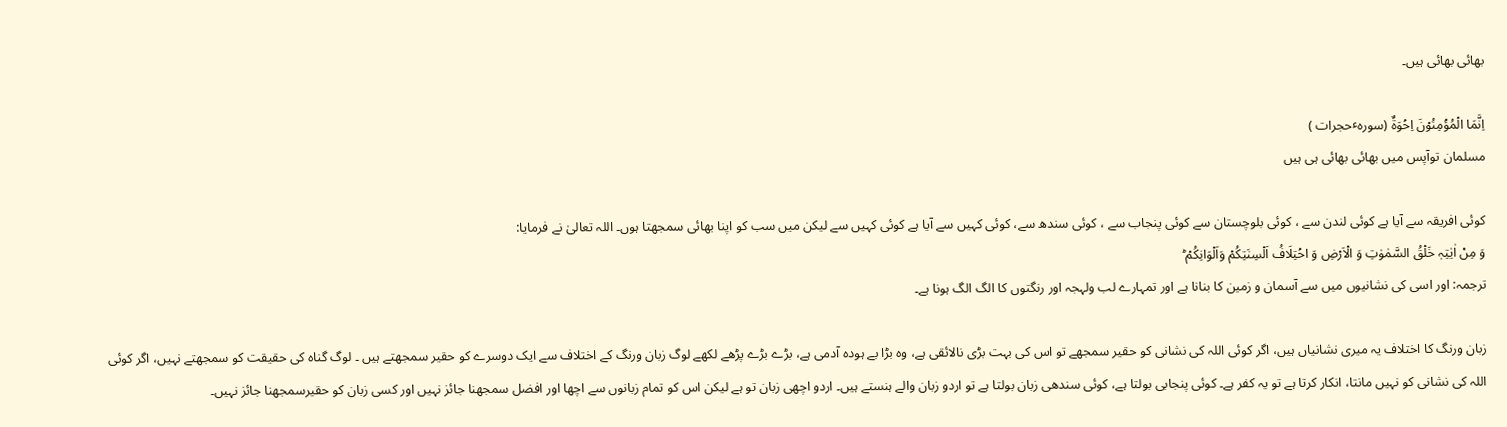بھائی بھائی ہیں۔

اِنَّمَا الۡمُؤۡمِنُوۡنَ اِخۡوَۃٌ (سورہٴحجرات )
مسلمان توآپس میں بھائی بھائی ہی ہیں

کوئی افریقہ سے آیا ہے کوئی لندن سے ، کوئی بلوچستان سے کوئی پنجاب سے ، کوئی سندھ سے، کوئی کہیں سے آیا ہے کوئی کہیں سے لیکن میں سب کو اپنا بھائی سمجھتا ہوں۔ اللہ تعالیٰ نے فرمایا:
وَ مِنۡ اٰیٰتِہٖ خَلۡقُ السَّمٰوٰتِ وَ الۡاَرۡضِ وَ اخۡتِلَافُ اَلۡسِنَتِکُمۡ وَاَلۡوَانِکُمۡ ؕ
ترجمہ: اور اسی کی نشانیوں میں سے آسمان و زمین کا بنانا ہے اور تمہارے لب ولہجہ اور رنگتوں کا الگ الگ ہونا ہے۔

زبان ورنگ کا اختلاف یہ میری نشانیاں ہیں، اگر کوئی اللہ کی نشانی کو حقیر سمجھے تو اس کی بہت بڑی نالائقی ہے، وہ بڑا بے ہودہ آدمی ہے، بڑے بڑے پڑھے لکھے لوگ زبان ورنگ کے اختلاف سے ایک دوسرے کو حقیر سمجھتے ہیں ۔ لوگ گناہ کی حقیقت کو سمجھتے نہیں، اگر کوئی اللہ کی نشانی کو نہیں مانتا، انکار کرتا ہے تو یہ کفر ہے۔ کوئی پنجابی بولتا ہے، کوئی سندھی زبان بولتا ہے تو اردو زبان والے ہنستے ہیں۔ اردو اچھی زبان تو ہے لیکن اس کو تمام زبانوں سے اچھا اور افضل سمجھنا جائز نہیں اور کسی زبان کو حقیرسمجھنا جائز نہیں۔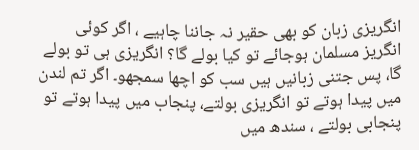انگریزی زبان کو بھی حقیر نہ جاننا چاہیے ، اگر کوئی انگریز مسلمان ہوجائے تو کیا بولے گا؟ انگریزی ہی تو بولے گا، پس جتنی زبانیں ہیں سب کو اچھا سمجھو۔ اگر تم لندن میں پیدا ہوتے تو انگریزی بولتے، پنجاب میں پیدا ہوتے تو پنجابی بولتے ، سندھ میں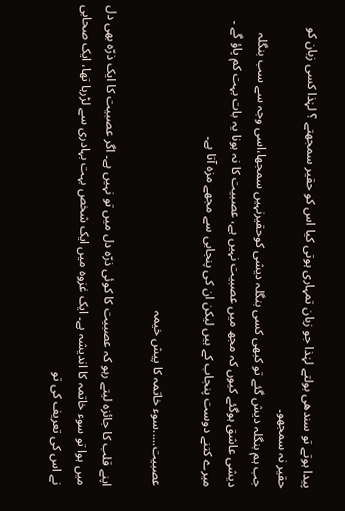پیدا ہوتے تو سندھی بولتے لہٰذا جو زبان تمہاری ہوتی کیا اس کو حقیر سمجھتے ؟ لہٰذا کسی زبان کو حقیر نہ سمجھو۔
جب ہم بنگلہ دیش گئے تو کبھی کسی بنگلہ دیشی کوحقیرنہیں سمجھا،اسی وجہ سے سب بنگلہ دیشی عاشق ہوگئے کیوں کہ مجھ میں عصبیت نہیں ہے، عصبیت کا نہ ہونا یہ بات بہت کم پاؤ گے ۔ میرے کتنے دوست پنجاب کے ہیں لیکن ان کی پنجابی سے مجھے مزہ آتا ہے۔

عصبیت.....سوء خاتمہ کا پیش خیمہ

اپنے قلب کا جائزہ لیتے رہو کہ عصبیت کا کوئی ذرّہ دل میں تو نہیں ہے۔ اگر عصبیت کا ایک ذرّہ بھی دل میں ہوا تو سوء خاتمہ کا اندیشہ ہے۔ ایک غزوہ میں ایک شخص بہت بہادری سے لڑرہا تھا، ایک صحابی نے اس کی تعریف کی تو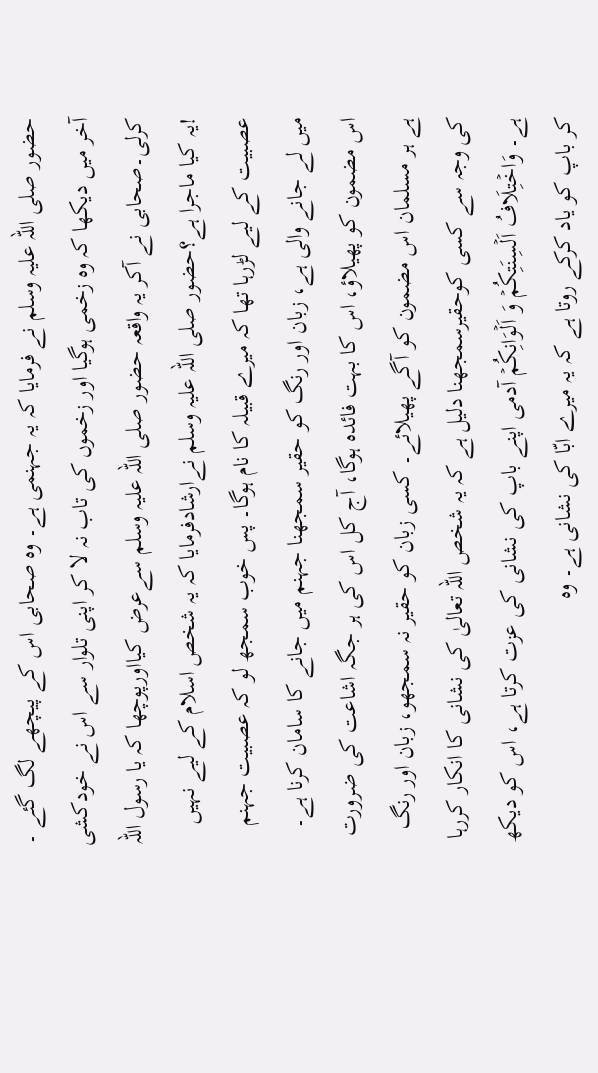حضور صلی اللہ علیہ وسلم نے فرمایا کہ یہ جہنمی ہے۔ وہ صحابی اس کے پیچھے لگ گئے ۔ آخر میں دیکھا کہ وہ زخمی ہوگیا اور زخموں کی تاب نہ لا کر اپنی تلوار سے اس نے خودکشی کرلی۔صحابی نے آکر یہ واقعہ حضور صلی اللہ علیہ وسلم سےعرض کیااورپوچھا کہ یا رسول اللہ !یہ کیا ماجرا ہے؟حضور صلی اللہ علیہ وسلم نےارشادفرمایا کہ یہ شخص اسلام کے لیے نہیں عصبیت کے لیے لڑرہا تھا کہ میرے قبیلہ کا نام ہوگا۔ پس خوب سمجھ لو کہ عصبیت جہنم میں لے جانے والی ہے، زبان اور رنگ کو حقیر سمجھنا جہنم میں جانے کا سامان کرنا ہے۔
اس مضمون کو پھیلاؤ، اس کا بہت فائدہ ہوگا، آج کل اس کی ہر جگہ اشاعت کی ضرورت ہے ہر مسلمان اس مضمون کو آگے پھیلائے۔ کسی زبان کو حقیر نہ سمجھو، زبان اور رنگ کی وجہ سے کسی کوحقیرسمجھنا دلیل ہے کہ یہ شخص اللہ تعالیٰ کی نشانی کا انکار کررہا ہے۔ وَاخۡتِلَافُ اَلۡسِنَتِکُمۡ وَ اَلۡوَانِکُمۡ آدمی اپنے باپ کی نشانی کی عزت کرتا ہے، اس کو دیکھ کر باپ کو یاد کرکے روتا ہے کہ یہ میرے ابّا کی نشانی ہے۔ وہ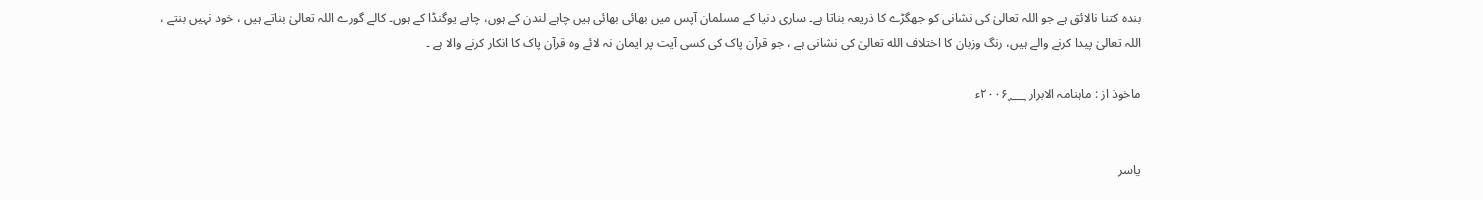بندہ کتنا نالائق ہے جو اللہ تعالیٰ کی نشانی کو جھگڑے کا ذریعہ بناتا ہے۔ ساری دنیا کے مسلمان آپس میں بھائی بھائی ہیں چاہے لندن کے ہوں، چاہے یوگنڈا کے ہوں۔ کالے گورے اللہ تعالیٰ بناتے ہیں ، خود نہیں بنتے ، اللہ تعالیٰ پیدا کرنے والے ہیں، رنگ وزبان کا اختلاف الله تعالیٰ کی نشانی ہے ، جو قرآن پاک کی کسی آیت پر ایمان نہ لائے وہ قرآن پاک کا انکار کرنے والا ہے ۔

ماخوذ از : ماہنامہ الابرار ۲۰۰۶؁ء


یاسر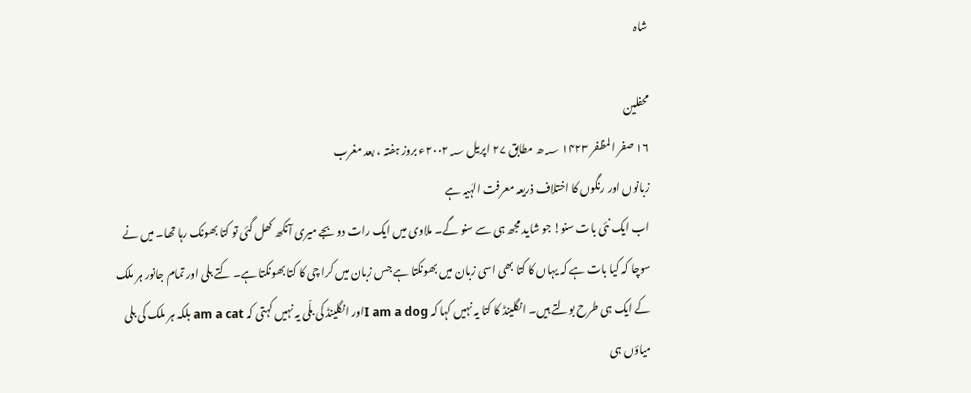شاہ

محفلین
۱۶ صفر المظفر ۱۴۲۳ ؁ھ مطابق ۲۷ اپریل ۲۰۰۲؁ء بروز ہفتہ ، بعد مغرب
زبانوں اور رنگوں کا اختلاف ذریعہ معرفت الہٰیہ ہے
اب ایک نئی بات سنو! جو شاید مجھ ہی سے سنو گے۔ ملاوی میں ایک رات دو بجے میری آنکھ کھل گئی تو کتا بھونک رہا تھا۔ میں نے سوچا کہ کیا بات ہے کہ یہاں کا کتا بھی اسی زبان میں بھونکتا ہے جس زبان میں کرا چی کا کتا بھونکتا ہے۔ کتے بلی اور تمام جانور ہر ملک کے ایک ہی طرح بولتے ہیں۔ انگلینڈ کا کتا یہ نہیں کہا کہ I am a dogاور انگلینڈ کی بلّی یہ نہیں کہتی کہ am a cat بلکہ ہر ملک کی بلی میاؤں ہی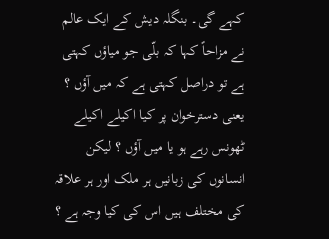کہے گی۔ بنگلہ دیش کے ایک عالم نے مزاحاً کہا کہ بلّی جو میاؤں کہتی ہے تو دراصل کہتی ہے کہ میں آؤں ؟ یعنی دسترخوان پر کیا اکیلے اکیلے ٹھونس رہے ہو یا میں آؤں ؟ لیکن انسانوں کی زبانیں ہر ملک اور ہر علاقہ کی مختلف ہیں اس کی کیا وجہ ہے ؟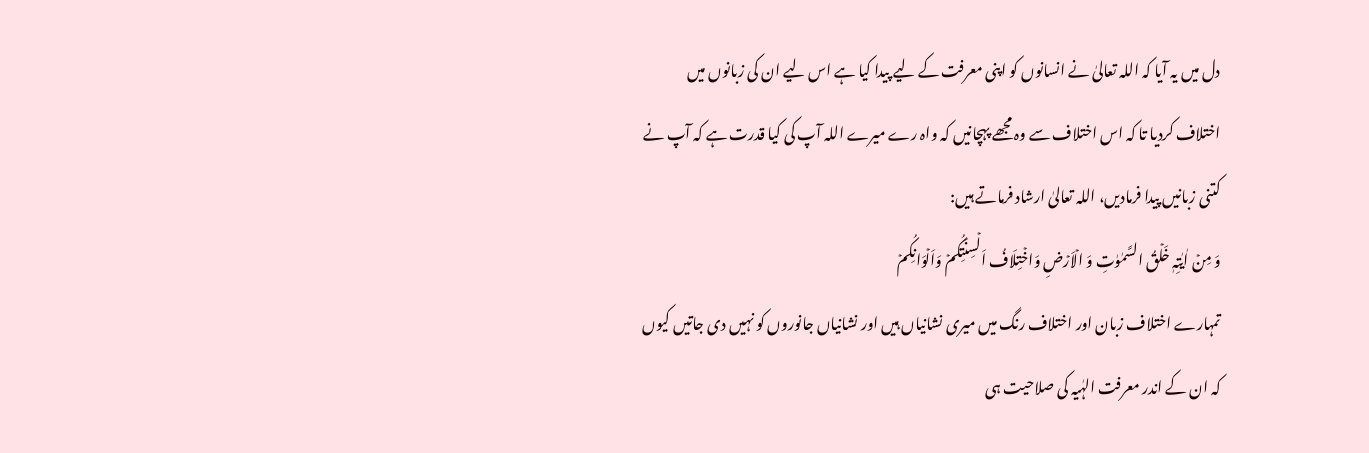دل میں یہ آیا کہ اللہ تعالیٰ نے انسانوں کو اپنی معرفت کے لیے پیدا کیا ہے اس لیے ان کی زبانوں میں اختلاف کردیا تا کہ اس اختلاف سے وہ مجھے پہچانیں کہ واہ رے میرے اللہ آپ کی کیا قدرت ہے کہ آپ نے کتنی زبانیں پیدا فرمادیں، اللہ تعالیٰ ارشاد فرماتے ہیں:
وَ مِنۡ اٰیٰتِہٖ خَلۡقُ السَّمٰوٰتِ وَ الۡاَرۡضِ وَاخۡتِلَافُ اَلۡسِنَتِکُمۡ وَاَلۡوَانِکُمۡ
تمہارے اختلاف زبان اور اختلاف رنگ میں میری نشانیاں ہیں اور نشانیاں جانوروں کو نہیں دی جاتیں کیوں کہ ان کے اندر معرفت الہٰیہ کی صلاحیت ہی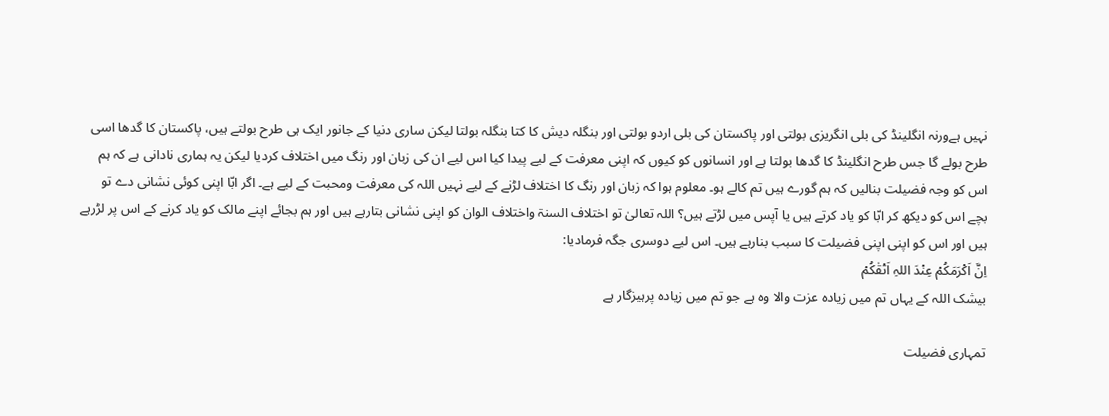نہیں ہےورنہ انگلینڈ کی بلی انگریزی بولتی اور پاکستان کی بلی اردو بولتی اور بنگلہ دیش کا کتا بنگلہ بولتا لیکن ساری دنیا کے جانور ایک ہی طرح بولتے ہیں، پاکستان کا گدھا اسی طرح بولے گا جس طرح انگلینڈ کا گدھا بولتا ہے اور انسانوں کو کیوں کہ اپنی معرفت کے لیے پیدا کیا اس لیے ان کی زبان اور رنگ میں اختلاف کردیا لیکن یہ ہماری نادانی ہے کہ ہم اس کو وجہ فضیلت بنالیں کہ ہم گورے ہیں تم کالے ہو۔ معلوم ہوا کہ زبان اور رنگ کا اختلاف لڑنے کے لیے نہیں اللہ کی معرفت ومحبت کے لیے ہے۔ اگر ابّا اپنی کوئی نشانی دے تو بچے اس کو دیکھ کر ابّا کو یاد کرتے ہیں یا آپس میں لڑتے ہیں؟ اللہ تعالیٰ تو اختلاف السنۃ واختلاف الوان کو اپنی نشانی بتارہے ہیں اور ہم بجائے اپنے مالک کو یاد کرنے کے اس پر لڑرہے ہیں اور اس کو اپنی اپنی فضیلت کا سبب بنارہے ہیں۔ اس لیے دوسری جگہ فرمادیا:
اِنَّ اَکۡرَمَکُمۡ عِنۡدَ اللہِ اَتۡقٰکُمۡ
بیشک اللہ کے یہاں تم میں زیادہ عزت والا وہ ہے جو تم میں زیادہ پرہیزگار ہے

تمہاری فضیلت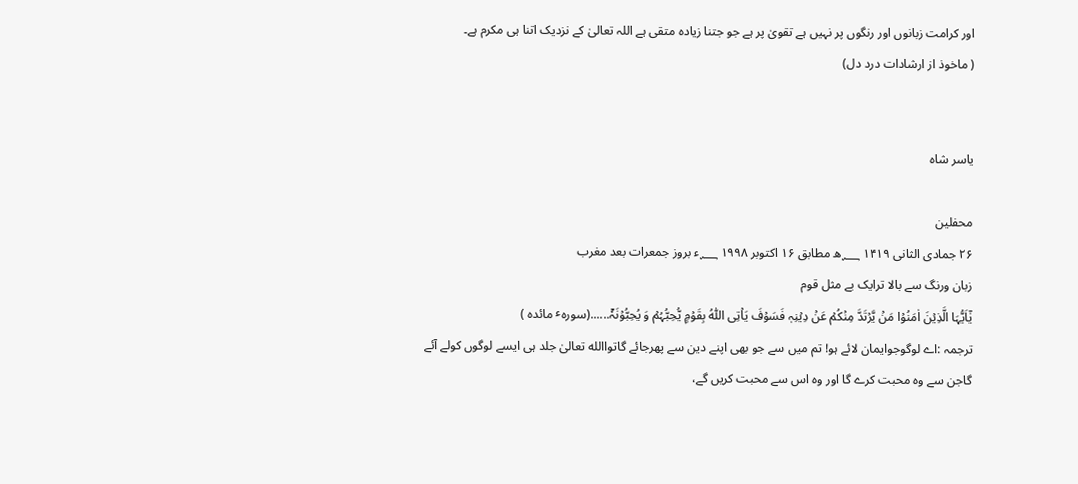اور کرامت زبانوں اور رنگوں پر نہیں ہے تقویٰ پر ہے جو جتنا زیادہ متقی ہے اللہ تعالیٰ کے نزدیک اتنا ہی مکرم ہے۔
( ماخوذ از ارشادات درد دل)


یاسر شاہ

محفلین
۲۶ جمادی الثانی ۱۴۱۹ ؁ھ مطابق ۱۶ اکتوبر ۱۹۹۸ ؁ء بروز جمعرات بعد مغرب
زبان ورنگ سے بالا ترایک بے مثل قوم
یٰۤاَیُّہَا الَّذِیۡنَ اٰمَنُوۡا مَنۡ یَّرۡتَدَّ مِنۡکُمۡ عَنۡ دِیۡنِہٖ فَسَوۡفَ یَاۡتِی اللّٰہُ بِقَوۡمٍ یُّحِبُّہُمۡ وَ یُحِبُّوۡنَہٗۤ......(سورہٴ مائدہ )
ترجمہ :اے لوگوجوایمان لائے ہو! تم میں سے جو بھی اپنے دین سے پھرجائے گاتواالله تعالیٰ جلد ہی ایسے لوگوں کولے آئے گاجن سے وہ محبت کرے گا اور وہ اس سے محبت کریں گے،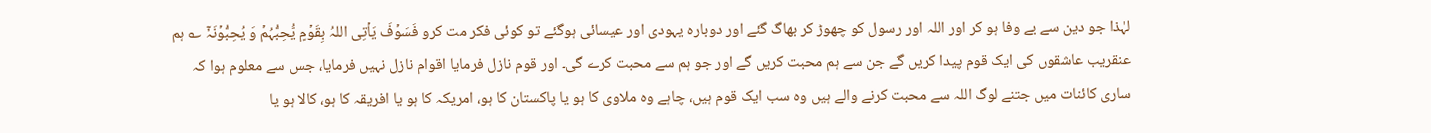لہٰذا جو دین سے بے وفا ہو کر اور اللہ اور رسول کو چھوڑ کر بھاگ گئے اور دوبارہ یہودی اور عیسائی ہوگئے تو کوئی فکر مت کرو فَسَوۡفَ یَاۡتِی اللہُ بِقَوۡمٍ یُّحِبُّہُمۡ وَ یُحِبُّوۡنَہٗۤ ؎ ہم عنقریب عاشقوں کی ایک قوم پیدا کریں گے جن سے ہم محبت کریں گے اور جو ہم سے محبت کرے گی۔ اور قوم نازل فرمایا اقوام نازل نہیں فرمایا، جس سے معلوم ہوا کہ ساری کائنات میں جتنے لوگ اللہ سے محبت کرنے والے ہیں وہ سب ایک قوم ہیں، چاہے وہ ملاوی کا ہو یا پاکستان کا ہو، امریکہ کا ہو یا افریقہ کا ہو، کالا ہو یا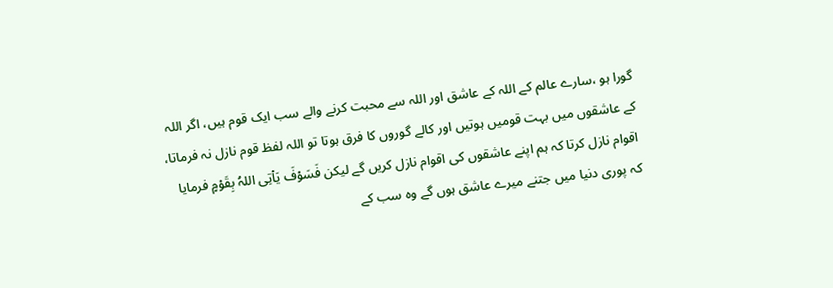گورا ہو ،سارے عالم کے اللہ کے عاشق اور اللہ سے محبت کرنے والے سب ایک قوم ہیں، اگر اللہ کے عاشقوں میں بہت قومیں ہوتیں اور کالے گوروں کا فرق ہوتا تو اللہ لفظ قوم نازل نہ فرماتا، اقوام نازل کرتا کہ ہم اپنے عاشقوں کی اقوام نازل کریں گے لیکن فَسَوۡفَ یَاۡتِی اللہُ بِقَوۡمٍ فرمایا کہ پوری دنیا میں جتنے میرے عاشق ہوں گے وہ سب کے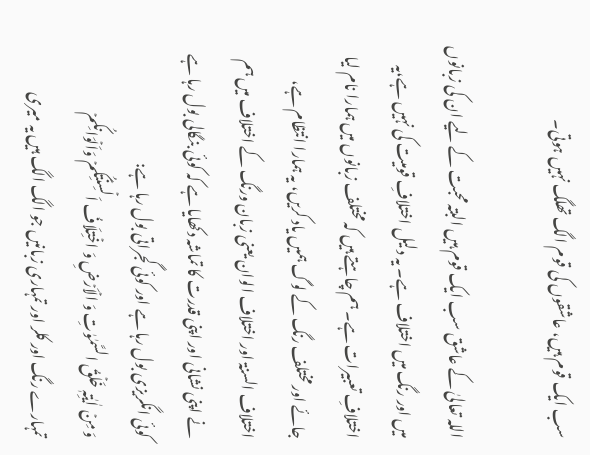سب ایک قوم ہیں، عاشقوں کی قوم الگ تھلگ نہیں ہوتی۔

اللہ تعالیٰ کے عاشق سب ایک قوم ہیں البتہ محبت کے لیے ان کی زبانوں میں اور رنگ میں اختلاف ہے۔ یہ دلیل اختلافِ قومیت کی نہیں ہے،یہ اختلافِ تعبیرات ہے۔ ہم چاہتے ہیں کہ مختلف زبانوں میں ہمارا نام لیا جائے اور مختلف رنگ کے لوگ ہمیں یاد کریں، یہ ہمارا انتظام ہے، اختلاف السنۃ اور اختلاف الوان یعنی زبان ورنگ کے اختلاف میں ہم نے اپنی نشانی اور اپنی قدرت کا تماشہ دکھایا ہے کہ کوئی بنگالی بول رہا ہے کوئی انگریزی بول رہا ہے اور کوئی گجراتی بول رہا ہے:
وَ مِنۡ اٰیٰتِہٖ خَلۡقُ السَّمٰوٰتِ وَ الۡاَرۡضِ وَ اخۡتِلَافُ اَلۡسِنَتِکُمۡ وَاَلۡوَانِکُمۡ
تمہارے رنگ اور کلر اور تمہاری زبانیں جو الگ الگ ہیں یہ میری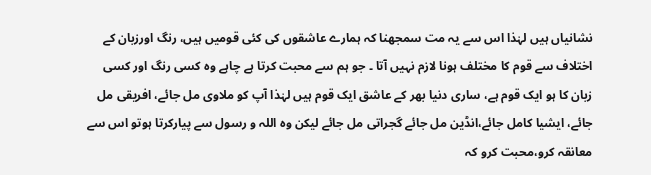نشانیاں ہیں لہٰذا اس سے یہ مت سمجھنا کہ ہمارے عاشقوں کی کئی قومیں ہیں، رنگ اورزبان کے اختلاف سے قوم کا مختلف ہونا لازم نہیں آتا ۔ جو ہم سے محبت کرتا ہے چاہے وہ کسی رنگ اور کسی زبان کا ہو ایک قوم ہے، ساری دنیا بھر کے عاشق ایک قوم ہیں لہٰذا آپ کو ملاوی مل جائے، افریقی مل جائے، ایشیا کامل جائے،انڈین مل جائے گجراتی مل جائے لیکن وہ اللہ و رسول سے پیارکرتا ہوتو اس سے معانقہ کرو،محبت کرو کہ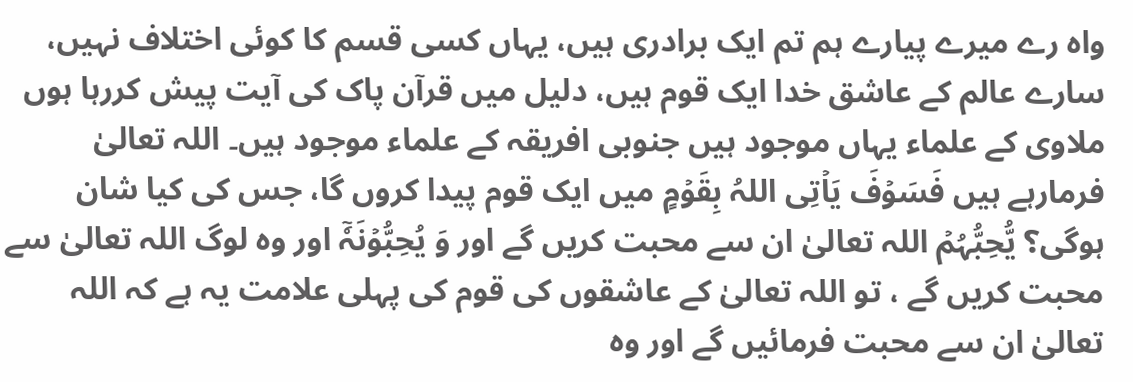واہ رے میرے پیارے ہم تم ایک برادری ہیں، یہاں کسی قسم کا کوئی اختلاف نہیں، سارے عالم کے عاشق خدا ایک قوم ہیں، دلیل میں قرآن پاک کی آیت پیش کررہا ہوں ملاوی کے علماء یہاں موجود ہیں جنوبی افریقہ کے علماء موجود ہیں۔ اللہ تعالیٰ فرمارہے ہیں فَسَوۡفَ یَاۡتِی اللہُ بِقَوۡمٍ میں ایک قوم پیدا کروں گا، جس کی کیا شان ہوگی؟ یُّحِبُّہُمۡ اللہ تعالیٰ ان سے محبت کریں گے اور وَ یُحِبُّوۡنَہٗۤ اور وہ لوگ اللہ تعالیٰ سے محبت کریں گے ، تو اللہ تعالیٰ کے عاشقوں کی قوم کی پہلی علامت یہ ہے کہ اللہ تعالیٰ ان سے محبت فرمائیں گے اور وہ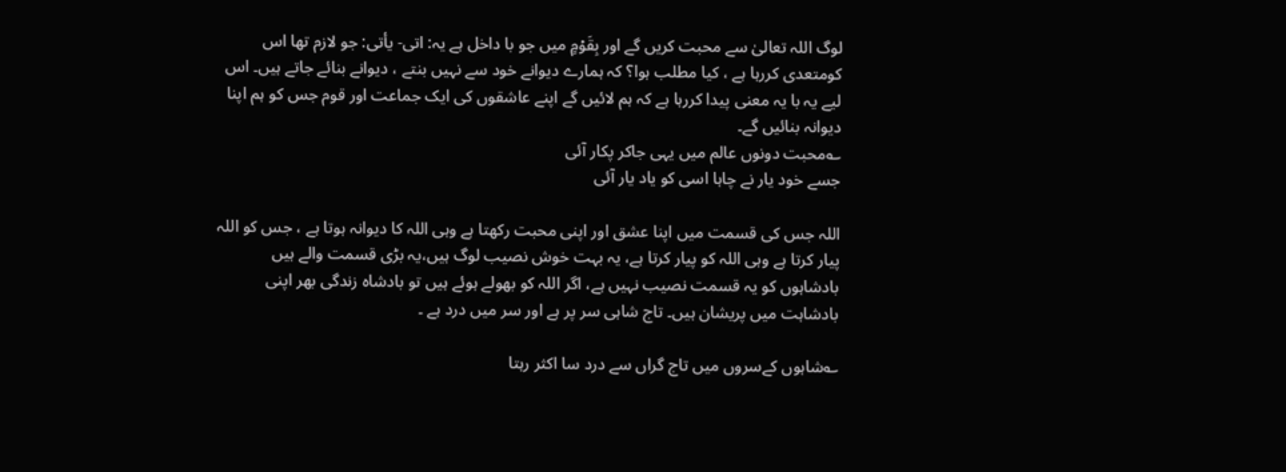لوگ اللہ تعالیٰ سے محبت کریں گے اور بِقَوۡمٍ میں جو با داخل ہے یہ: اتی- یأتی: جو لازم تھا اس کومتعدی کررہا ہے ، کیا مطلب ہوا؟ کہ ہمارے دیوانے خود سے نہیں بنتے ، دیوانے بنائے جاتے ہیں۔ اس لیے یہ با یہ معنی پیدا کررہا ہے کہ ہم لائیں گے اپنے عاشقوں کی ایک جماعت اور قوم جس کو ہم اپنا دیوانہ بنائیں گے۔
؎محبت دونوں عالم میں یہی جاکر پکار آئی
جسے خود یار نے چاہا اسی کو یاد یار آئی

اللہ جس کی قسمت میں اپنا عشق اور اپنی محبت رکھتا ہے وہی اللہ کا دیوانہ ہوتا ہے ، جس کو اللہ پیار کرتا ہے وہی اللہ کو پیار کرتا ہے، یہ بہت خوش نصیب لوگ ہیں،یہ بڑی قسمت والے ہیں بادشاہوں کو یہ قسمت نصیب نہیں ہے، اگر اللہ کو بھولے ہوئے ہیں تو بادشاہ زندگی بھر اپنی بادشاہت میں پریشان ہیں۔ تاج شاہی سر پر ہے اور سر میں درد ہے ۔

؎شاہوں کےسروں میں تاج گراں سے درد سا اکثر رہتا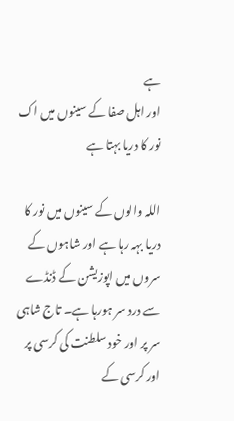ہے
اور اہل صفا کے سینوں میں اک نور کا دریا بہتا ہے

اللہ والوں کے سینوں میں نور کا دریا بہہ رہا ہے اور شاہوں کے سروں میں اپوزیشن کے ڈنڈے سے درد سر ہورہا ہے۔ تاج شاہی سر پر اور خود سلطنت کی کرسی پر اور کرسی کے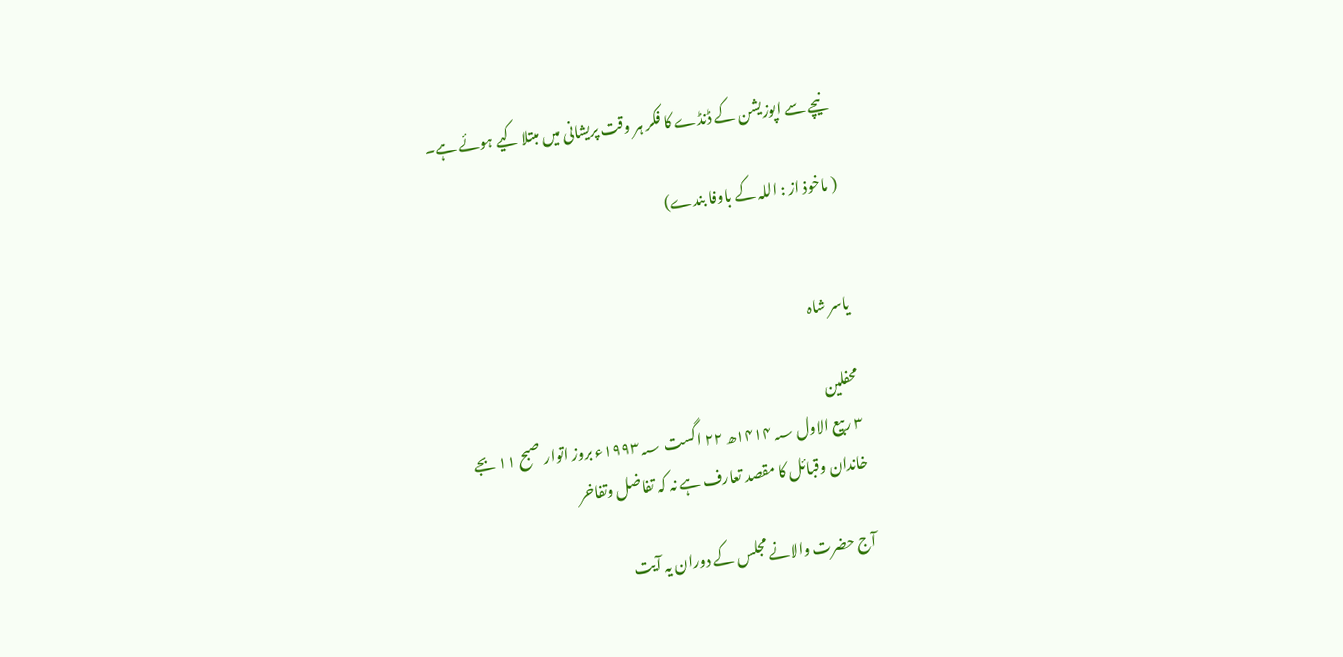نیچے سے اپوزیشن کے ڈنڈے کا فکر ہر وقت پریشانی میں مبتلا کیے ہوئے ہے۔

( ماخوذ از : اللہ کے باوفا بندے)


یاسر شاہ

محفلین
۳ ربیع الاول ۱۴۱۴؁ھ ۲۲ اگست ۱۹۹۳؁ء بروز اتوار صبح ۱۱ بجے
خاندان وقبائل کا مقصد تعارف ہے نہ کہ تفاضل وتفاخر

آج حضرت والانے مجلس کے دوران یہ آیت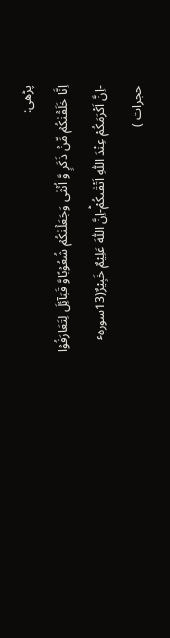پڑھی:
اِنَّا خَلَقۡنٰکُمۡ مِّنۡ ذَکَرٍ وَّ اُنۡثٰی وَجَعَلۡنٰکُمۡ شُعُوۡبًاوَّ قَبَآئِلَ لِتَعَارَفُوۡا -اِنَّ اَكْرَمَكُمْ عِنْدَ اللّٰهِ اَتْقٰىكُمْؕ-اِنَّ اللّٰهَ عَلِیْمٌ خَبِیْرٌ(13سورہٴ حجرات )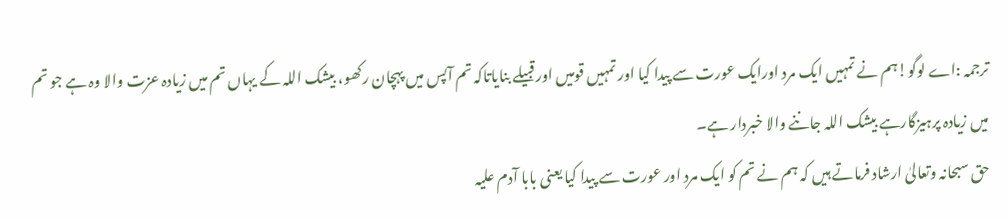ترجمہ :اے لوگو!ہم نے تمہیں ایک مرد اورایک عورت سے پیدا کیا اور تمہیں قومیں اور قبیلے بنایاتاکہ تم آپس میں پہچان رکھو، بیشک اللہ کے یہاں تم میں زیادہ عزت والا وہ ہے جو تم میں زیادہ پرہیزگارہے بیشک اللہ جاننے والا خبردار ہے۔
حق سبحانہ وتعالیٰ ارشاد فرماتے ہیں کہ ہم نے تم کو ایک مرد اور عورت سے پیدا کیا یعنی بابا آدم علیہ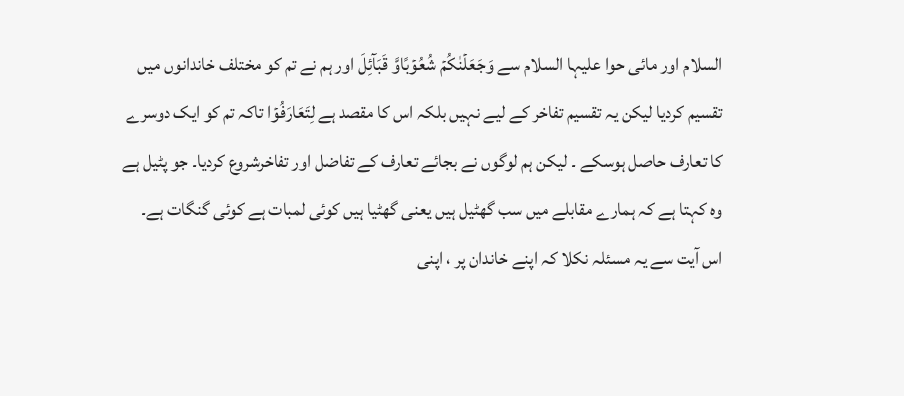السلام اور مائی حوا علیہا السلام سے وَجَعَلۡنٰکُمۡ شُعُوۡبًاوَّ قَبَآئِلَ اور ہم نے تم کو مختلف خاندانوں میں تقسیم کردیا لیکن یہ تقسیم تفاخر کے لیے نہیں بلکہ اس کا مقصد ہے لِتَعَارَفُوۡا تاکہ تم کو ایک دوسرے کا تعارف حاصل ہوسکے ۔ لیکن ہم لوگوں نے بجائے تعارف کے تفاضل اور تفاخرشروع کردیا۔ جو پٹیل ہے وہ کہتا ہے کہ ہمارے مقابلے میں سب گھٹیل ہیں یعنی گھٹیا ہیں کوئی لمبات ہے کوئی گنگات ہے۔ اس آیت سے یہ مسئلہ نکلا کہ اپنے خاندان پر ، اپنی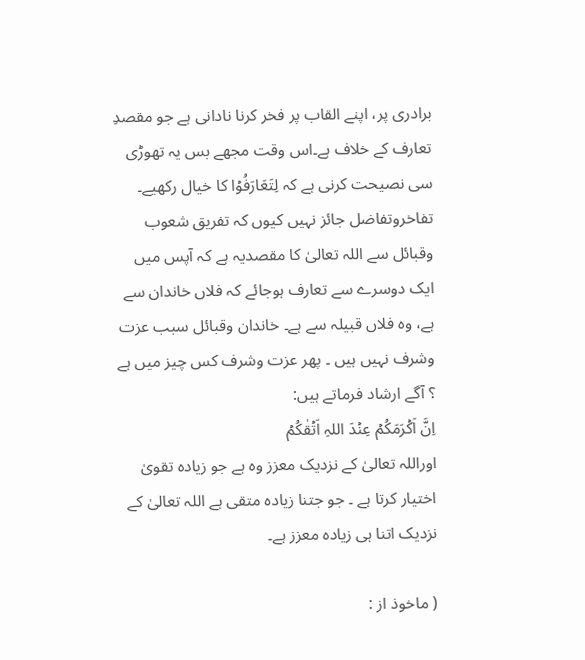برادری پر، اپنے القاب پر فخر کرنا نادانی ہے جو مقصدِ تعارف کے خلاف ہے۔اس وقت مجھے بس یہ تھوڑی سی نصیحت کرنی ہے کہ لِتَعَارَفُوۡا کا خیال رکھیے۔ تفاخروتفاضل جائز نہیں کیوں کہ تفریق شعوب وقبائل سے اللہ تعالیٰ کا مقصدیہ ہے کہ آپس میں ایک دوسرے سے تعارف ہوجائے کہ فلاں خاندان سے ہے، وہ فلاں قبیلہ سے ہے۔ خاندان وقبائل سبب عزت وشرف نہیں ہیں ۔ پھر عزت وشرف کس چیز میں ہے ؟ آگے ارشاد فرماتے ہیں:
اِنَّ اَکۡرَمَکُمۡ عِنۡدَ اللہِ اَتۡقٰکُمۡ
اوراللہ تعالیٰ کے نزدیک معزز وہ ہے جو زیادہ تقویٰ اختیار کرتا ہے ۔ جو جتنا زیادہ متقی ہے اللہ تعالیٰ کے نزدیک اتنا ہی زیادہ معزز ہے۔

( ماخوذ از :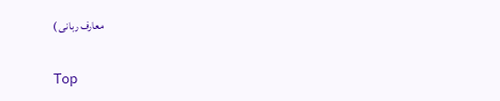معارف ربانی )

Top